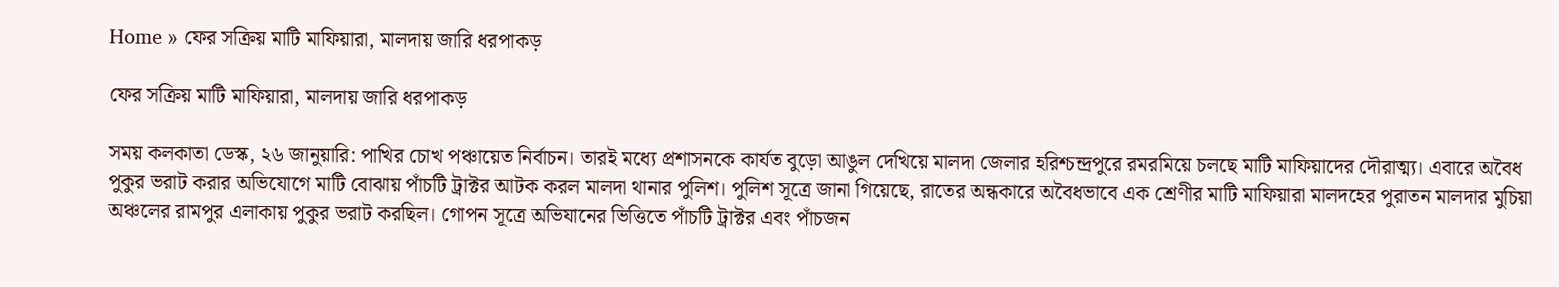Home » ফের সক্রিয় মাটি মাফিয়ারা, মালদায় জারি ধরপাকড়

ফের সক্রিয় মাটি মাফিয়ারা, মালদায় জারি ধরপাকড়

সময় কলকাতা ডেস্ক, ২৬ জানুয়ারি: পাখির চোখ পঞ্চায়েত নির্বাচন। তারই মধ্যে প্রশাসনকে কার্যত বুড়ো আঙুল দেখিয়ে মালদা জেলার হরিশ্চন্দ্রপুরে রমরমিয়ে চলছে মাটি মাফিয়াদের দৌরাত্ম্য। এবারে অবৈধ পুকুর ভরাট করার অভিযোগে মাটি বোঝায় পাঁচটি ট্রাক্টর আটক করল মালদা থানার পুলিশ। পুলিশ সূত্রে জানা গিয়েছে, রাতের অন্ধকারে অবৈধভাবে এক শ্রেণীর মাটি মাফিয়ারা মালদহের পুরাতন মালদার মুচিয়া অঞ্চলের রামপুর এলাকায় পুকুর ভরাট করছিল। গোপন সূত্রে অভিযানের ভিত্তিতে পাঁচটি ট্রাক্টর এবং পাঁচজন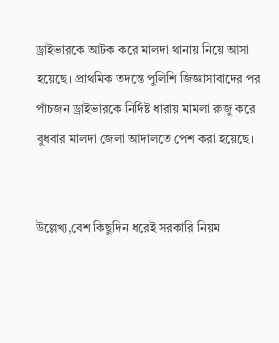ড্রাইভারকে আটক করে মালদা থানায় নিয়ে আসা হয়েছে। প্রাথমিক তদন্তে পুলিশি জিজ্ঞাসাবাদের পর পাঁচজন ড্রাইভারকে নির্দিষ্ট ধারায় মামলা রুজু করে বুধবার মালদা জেলা আদালতে পেশ করা হয়েছে।


উল্লেখ্য,বেশ কিছুদিন ধরেই সরকারি নিয়ম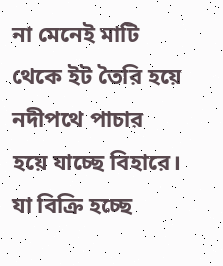না মেনেই মাটি থেকে ইট তৈরি হয়ে নদীপথে পাচার হয়ে যাচ্ছে বিহারে। যা বিক্রি হচ্ছে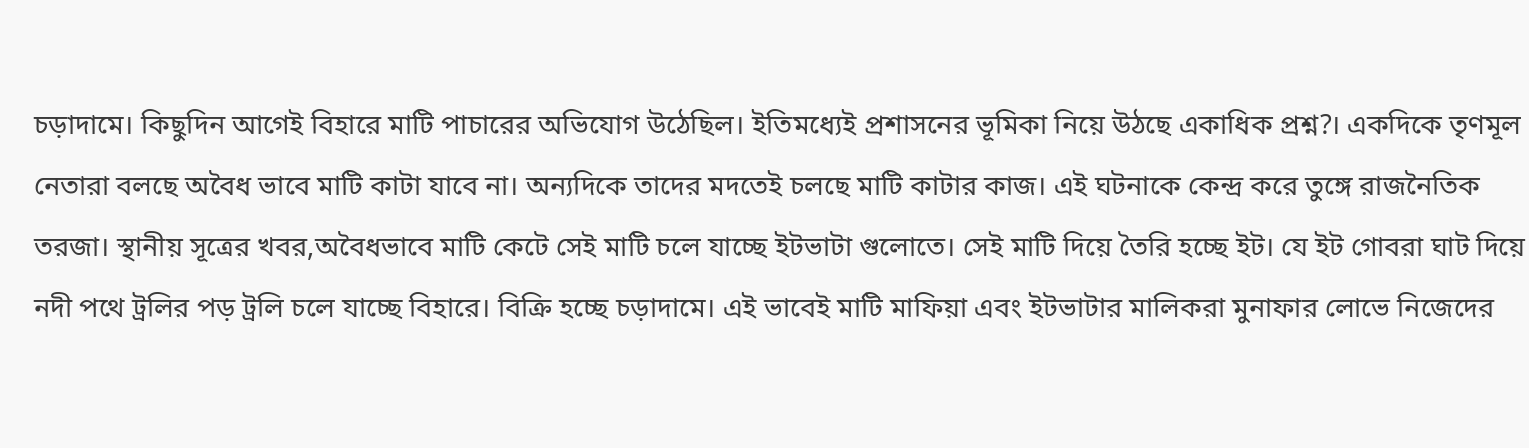চড়াদামে। কিছুদিন আগেই বিহারে মাটি পাচারের অভিযোগ উঠেছিল। ইতিমধ্যেই প্রশাসনের ভূমিকা নিয়ে উঠছে একাধিক প্রশ্ন?। একদিকে তৃণমূল নেতারা বলছে অবৈধ ভাবে মাটি কাটা যাবে না। অন্যদিকে তাদের মদতেই চলছে মাটি কাটার কাজ। এই ঘটনাকে কেন্দ্র করে তুঙ্গে রাজনৈতিক তরজা। স্থানীয় সূত্রের খবর,অবৈধভাবে মাটি কেটে সেই মাটি চলে যাচ্ছে ইটভাটা গুলোতে। সেই মাটি দিয়ে তৈরি হচ্ছে ইট। যে ইট গোবরা ঘাট দিয়ে নদী পথে ট্রলির পড় ট্রলি চলে যাচ্ছে বিহারে। বিক্রি হচ্ছে চড়াদামে। এই ভাবেই মাটি মাফিয়া এবং ইটভাটার মালিকরা মুনাফার লোভে নিজেদের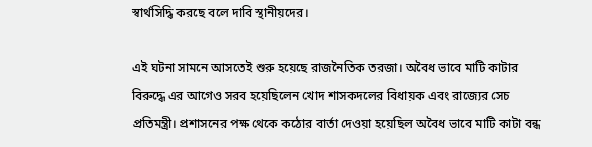স্বার্থসিদ্ধি করছে বলে দাবি স্থানীয়দের।

এই ঘটনা সামনে আসতেই শুরু হয়েছে রাজনৈতিক তরজা। অবৈধ ভাবে মাটি কাটার বিরুদ্ধে এর আগেও সরব হয়েছিলেন খোদ শাসকদলের বিধায়ক এবং রাজ্যের সেচ প্রতিমন্ত্রী। প্রশাসনের পক্ষ থেকে কঠোর বার্তা দেওয়া হয়েছিল অবৈধ ভাবে মাটি কাটা বন্ধ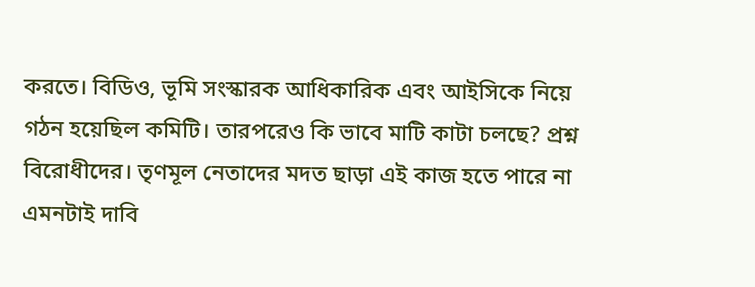করতে। বিডিও, ভূমি সংস্কারক আধিকারিক এবং আইসিকে নিয়ে গঠন হয়েছিল কমিটি। তারপরেও কি ভাবে মাটি কাটা চলছে? প্রশ্ন বিরোধীদের। তৃণমূল নেতাদের মদত ছাড়া এই কাজ হতে পারে না এমনটাই দাবি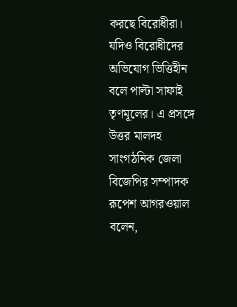করছে বিরোধীরা। যদিও বিরোধীদের অভিযোগ ভিত্তিহীন বলে পাল্টা সাফাই তৃণমূলের। এ প্রসঙ্গে উত্তর মালদহ সাংগঠনিক জেলা বিজেপির সম্পাদক রূপেশ আগরওয়াল বলেন,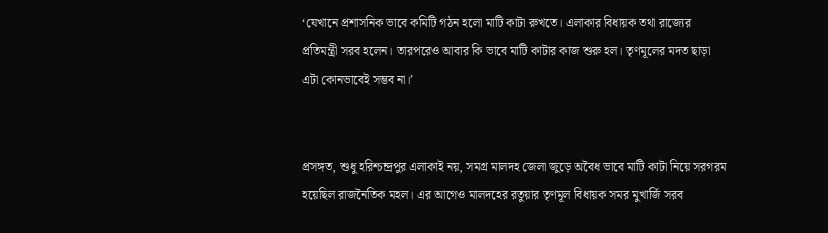‘যেখানে প্রশাসনিক ভাবে কমিটি গঠন হলো মাটি কাটা রুখতে। এলাকার বিধায়ক তথা রাজ্যের প্রতিমন্ত্রী সরব হলেন। তারপরেও আবার কি ভাবে মাটি কাটার কাজ শুরু হল। তৃণমূলের মদত ছাড়া এটা কোনভাবেই সম্ভব না।’


প্রসঙ্গত, শুধু হরিশ্চন্দ্রপুর এলাকাই নয়, সমগ্র মালদহ জেলা জুড়ে অবৈধ ভাবে মাটি কাটা নিয়ে সরগরম হয়েছিল রাজনৈতিক মহল। এর আগেও মালদহের রতুয়ার তৃণমূল বিধায়ক সমর মুখার্জি সরব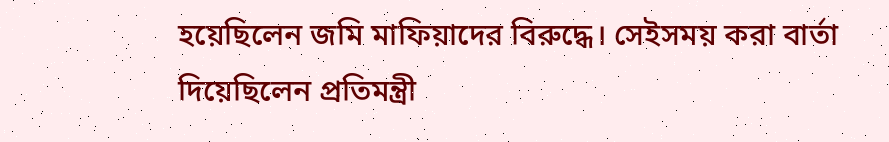হয়েছিলেন জমি মাফিয়াদের বিরুদ্ধে। সেইসময় করা বার্তা দিয়েছিলেন প্রতিমন্ত্রী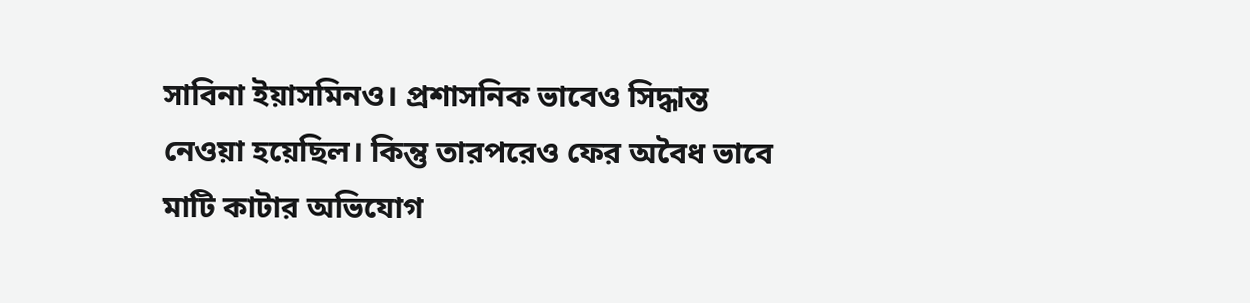সাবিনা ইয়াসমিনও। প্রশাসনিক ভাবেও সিদ্ধান্ত নেওয়া হয়েছিল। কিন্তু তারপরেও ফের অবৈধ ভাবে মাটি কাটার অভিযোগ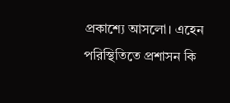প্রকাশ্যে আসলো। এহেন পরিস্থিতিতে প্রশাসন কি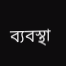ব্যবস্থা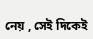নেয় , সেই দিকেই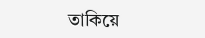তাকিয়ে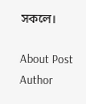সকলে।

About Post Author